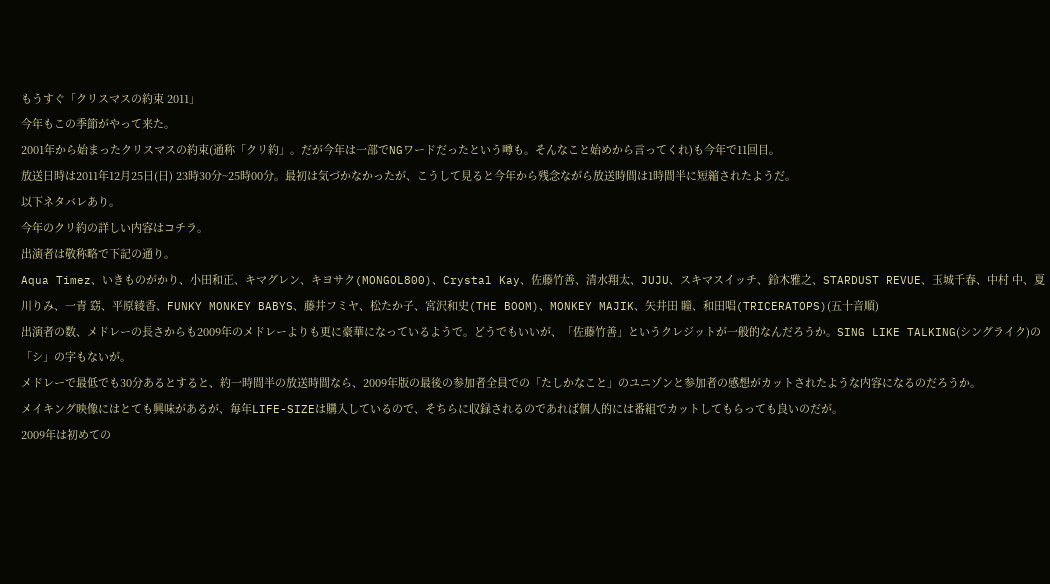もうすぐ「クリスマスの約束 2011」
今年もこの季節がやって来た。
2001年から始まったクリスマスの約束(通称「クリ約」。だが今年は一部でNGワードだったという噂も。そんなこと始めから言ってくれ)も今年で11回目。
放送日時は2011年12月25日(日) 23時30分~25時00分。最初は気づかなかったが、こうして見ると今年から残念ながら放送時間は1時間半に短縮されたようだ。
以下ネタバレあり。
今年のクリ約の詳しい内容はコチラ。
出演者は敬称略で下記の通り。
Aqua Timez、いきものがかり、小田和正、キマグレン、キヨサク(MONGOL800)、Crystal Kay、佐藤竹善、清水翔太、JUJU、スキマスイッチ、鈴木雅之、STARDUST REVUE、玉城千春、中村 中、夏川りみ、一青 窈、平原綾香、FUNKY MONKEY BABYS、藤井フミヤ、松たか子、宮沢和史(THE BOOM)、MONKEY MAJIK、矢井田 瞳、和田唱(TRICERATOPS)(五十音順)
出演者の数、メドレーの長さからも2009年のメドレーよりも更に豪華になっているようで。どうでもいいが、「佐藤竹善」というクレジットが一般的なんだろうか。SING LIKE TALKING(シングライク)の「シ」の字もないが。
メドレーで最低でも30分あるとすると、約一時間半の放送時間なら、2009年版の最後の参加者全員での「たしかなこと」のユニゾンと参加者の感想がカットされたような内容になるのだろうか。
メイキング映像にはとても興味があるが、毎年LIFE-SIZEは購入しているので、そちらに収録されるのであれば個人的には番組でカットしてもらっても良いのだが。
2009年は初めての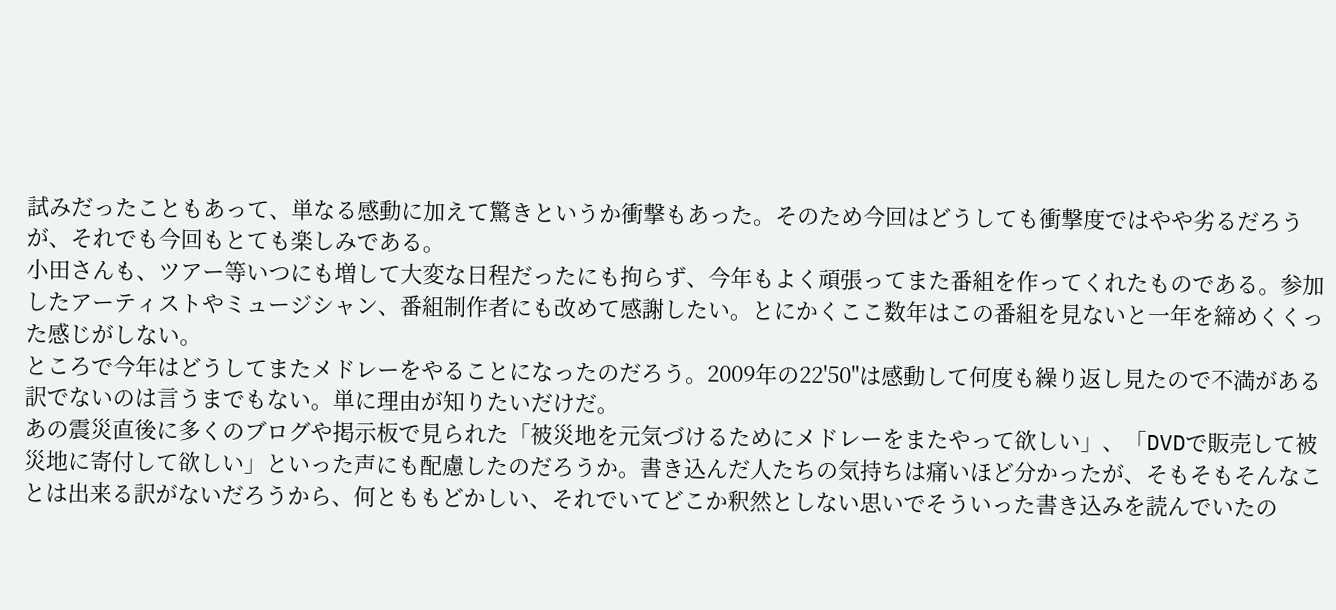試みだったこともあって、単なる感動に加えて驚きというか衝撃もあった。そのため今回はどうしても衝撃度ではやや劣るだろうが、それでも今回もとても楽しみである。
小田さんも、ツアー等いつにも増して大変な日程だったにも拘らず、今年もよく頑張ってまた番組を作ってくれたものである。参加したアーティストやミュージシャン、番組制作者にも改めて感謝したい。とにかくここ数年はこの番組を見ないと一年を締めくくった感じがしない。
ところで今年はどうしてまたメドレーをやることになったのだろう。2009年の22'50"は感動して何度も繰り返し見たので不満がある訳でないのは言うまでもない。単に理由が知りたいだけだ。
あの震災直後に多くのブログや掲示板で見られた「被災地を元気づけるためにメドレーをまたやって欲しい」、「DVDで販売して被災地に寄付して欲しい」といった声にも配慮したのだろうか。書き込んだ人たちの気持ちは痛いほど分かったが、そもそもそんなことは出来る訳がないだろうから、何とももどかしい、それでいてどこか釈然としない思いでそういった書き込みを読んでいたの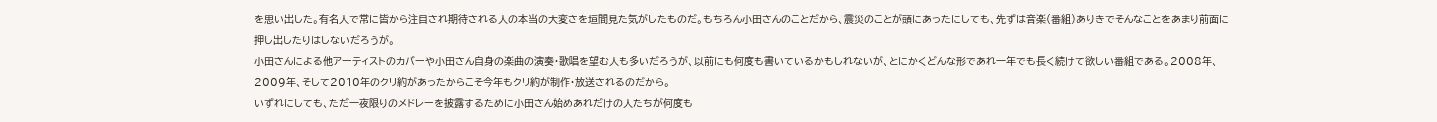を思い出した。有名人で常に皆から注目され期待される人の本当の大変さを垣間見た気がしたものだ。もちろん小田さんのことだから、震災のことが頭にあったにしても、先ずは音楽(番組)ありきでそんなことをあまり前面に押し出したりはしないだろうが。
小田さんによる他アーティストのカバーや小田さん自身の楽曲の演奏・歌唱を望む人も多いだろうが、以前にも何度も書いているかもしれないが、とにかくどんな形であれ一年でも長く続けて欲しい番組である。2008年、2009年、そして2010年のクリ約があったからこそ今年もクリ約が制作・放送されるのだから。
いずれにしても、ただ一夜限りのメドレーを披露するために小田さん始めあれだけの人たちが何度も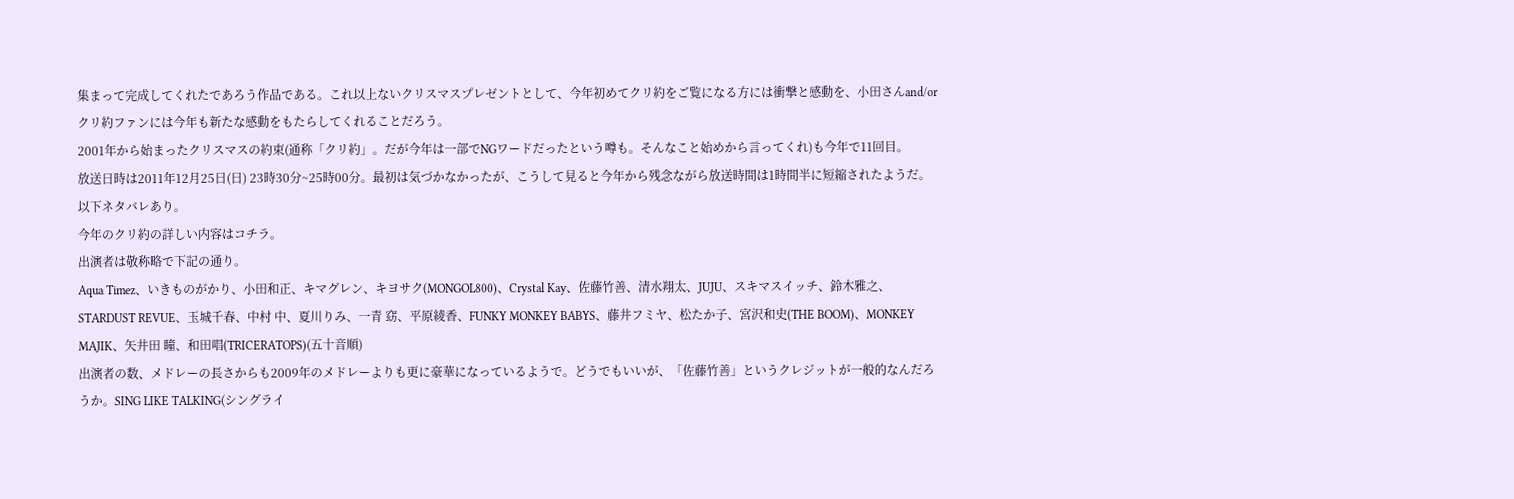集まって完成してくれたであろう作品である。これ以上ないクリスマスプレゼントとして、今年初めてクリ約をご覧になる方には衝撃と感動を、小田さんand/orクリ約ファンには今年も新たな感動をもたらしてくれることだろう。
2001年から始まったクリスマスの約束(通称「クリ約」。だが今年は一部でNGワードだったという噂も。そんなこと始めから言ってくれ)も今年で11回目。
放送日時は2011年12月25日(日) 23時30分~25時00分。最初は気づかなかったが、こうして見ると今年から残念ながら放送時間は1時間半に短縮されたようだ。
以下ネタバレあり。
今年のクリ約の詳しい内容はコチラ。
出演者は敬称略で下記の通り。
Aqua Timez、いきものがかり、小田和正、キマグレン、キヨサク(MONGOL800)、Crystal Kay、佐藤竹善、清水翔太、JUJU、スキマスイッチ、鈴木雅之、STARDUST REVUE、玉城千春、中村 中、夏川りみ、一青 窈、平原綾香、FUNKY MONKEY BABYS、藤井フミヤ、松たか子、宮沢和史(THE BOOM)、MONKEY MAJIK、矢井田 瞳、和田唱(TRICERATOPS)(五十音順)
出演者の数、メドレーの長さからも2009年のメドレーよりも更に豪華になっているようで。どうでもいいが、「佐藤竹善」というクレジットが一般的なんだろうか。SING LIKE TALKING(シングライ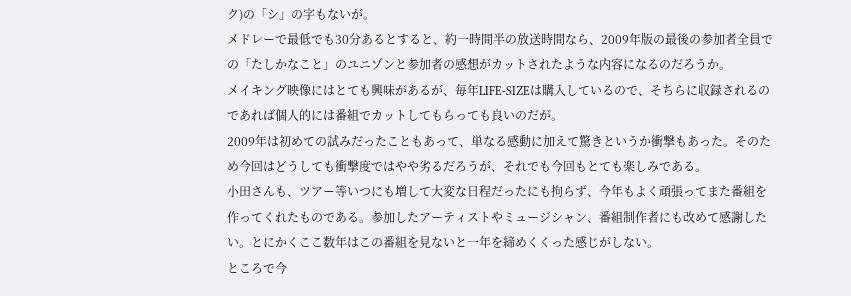ク)の「シ」の字もないが。
メドレーで最低でも30分あるとすると、約一時間半の放送時間なら、2009年版の最後の参加者全員での「たしかなこと」のユニゾンと参加者の感想がカットされたような内容になるのだろうか。
メイキング映像にはとても興味があるが、毎年LIFE-SIZEは購入しているので、そちらに収録されるのであれば個人的には番組でカットしてもらっても良いのだが。
2009年は初めての試みだったこともあって、単なる感動に加えて驚きというか衝撃もあった。そのため今回はどうしても衝撃度ではやや劣るだろうが、それでも今回もとても楽しみである。
小田さんも、ツアー等いつにも増して大変な日程だったにも拘らず、今年もよく頑張ってまた番組を作ってくれたものである。参加したアーティストやミュージシャン、番組制作者にも改めて感謝したい。とにかくここ数年はこの番組を見ないと一年を締めくくった感じがしない。
ところで今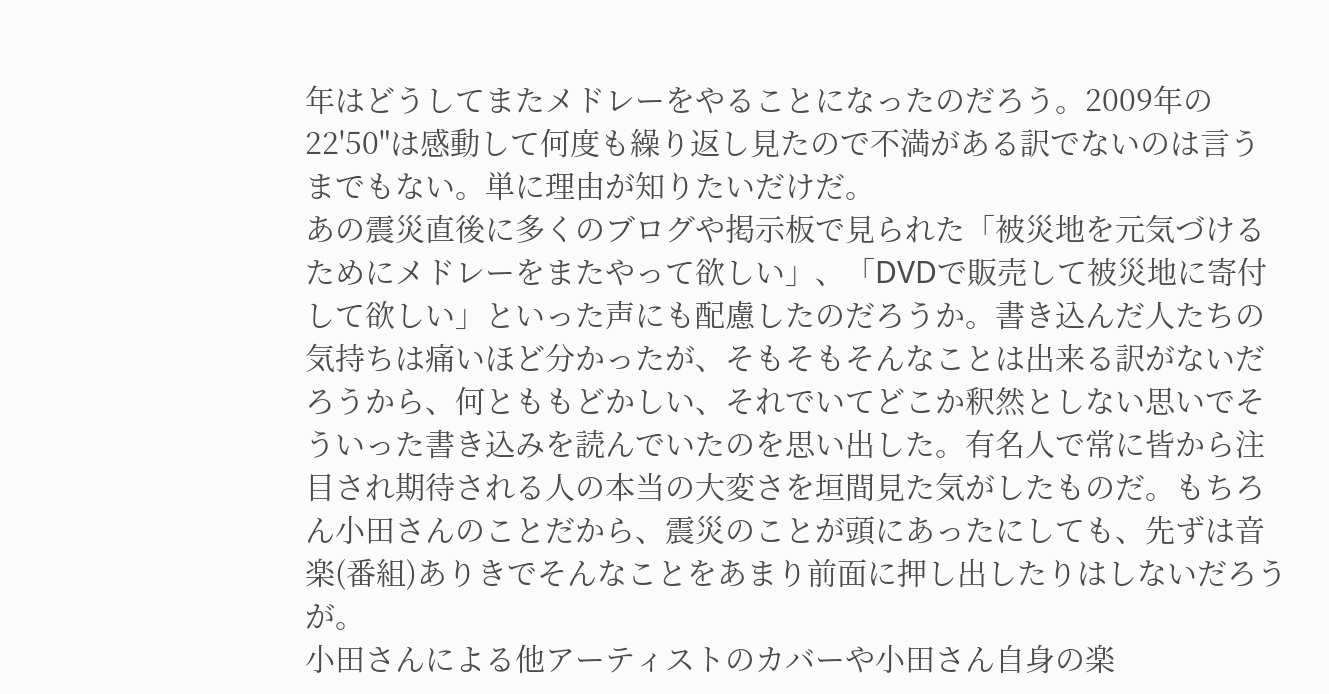年はどうしてまたメドレーをやることになったのだろう。2009年の22'50"は感動して何度も繰り返し見たので不満がある訳でないのは言うまでもない。単に理由が知りたいだけだ。
あの震災直後に多くのブログや掲示板で見られた「被災地を元気づけるためにメドレーをまたやって欲しい」、「DVDで販売して被災地に寄付して欲しい」といった声にも配慮したのだろうか。書き込んだ人たちの気持ちは痛いほど分かったが、そもそもそんなことは出来る訳がないだろうから、何とももどかしい、それでいてどこか釈然としない思いでそういった書き込みを読んでいたのを思い出した。有名人で常に皆から注目され期待される人の本当の大変さを垣間見た気がしたものだ。もちろん小田さんのことだから、震災のことが頭にあったにしても、先ずは音楽(番組)ありきでそんなことをあまり前面に押し出したりはしないだろうが。
小田さんによる他アーティストのカバーや小田さん自身の楽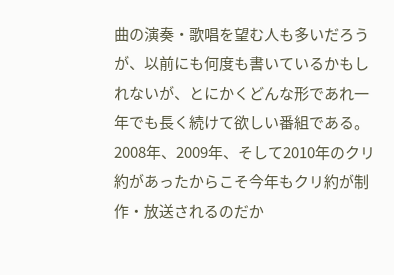曲の演奏・歌唱を望む人も多いだろうが、以前にも何度も書いているかもしれないが、とにかくどんな形であれ一年でも長く続けて欲しい番組である。2008年、2009年、そして2010年のクリ約があったからこそ今年もクリ約が制作・放送されるのだか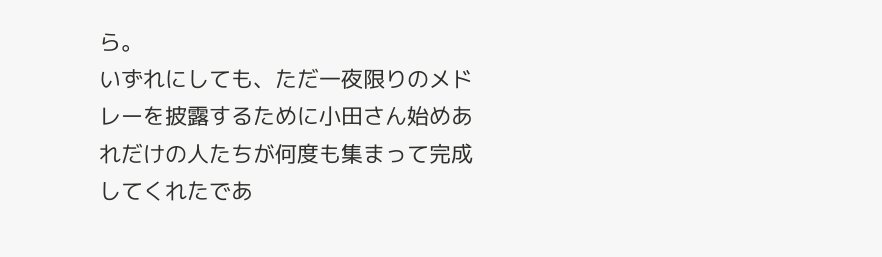ら。
いずれにしても、ただ一夜限りのメドレーを披露するために小田さん始めあれだけの人たちが何度も集まって完成してくれたであ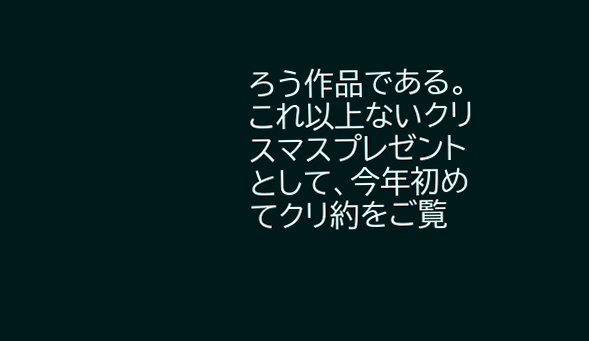ろう作品である。これ以上ないクリスマスプレゼントとして、今年初めてクリ約をご覧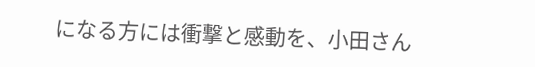になる方には衝撃と感動を、小田さん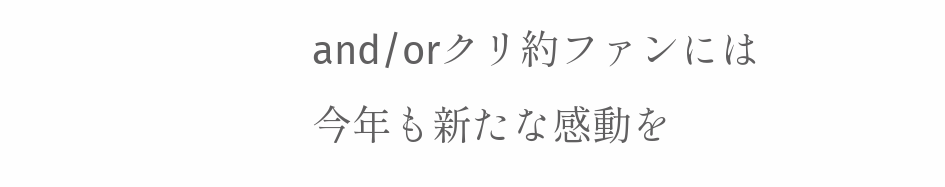and/orクリ約ファンには今年も新たな感動を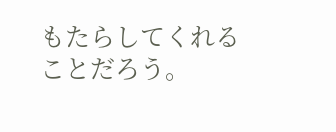もたらしてくれることだろう。